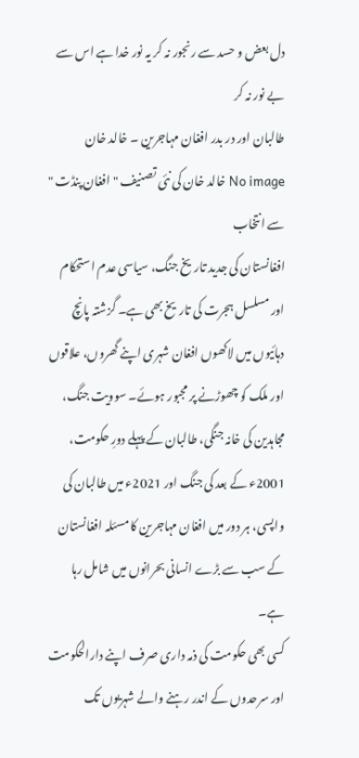دل بعض و حسد سے رنجور نہ کر یہ نور خدا ہے اس سے بے نور نہ کر
طالبان اور در بدر افغان مہاجرین ۔ خالد خان
No image خالد خان کی نئی تصنیف " افغان پنڈت " سے انتخاب
افغانستان کی جدید تاریخ جنگ، سیاسی عدم استحکام اور مسلسل ہجرت کی تاریخ بھی ہے۔ گزشتہ پانچ دہائیوں میں لاکھوں افغان شہری اپنے گھروں، علاقوں اور ملک کو چھوڑنے پر مجبور ہوئے۔ سوویت جنگ، مجاہدین کی خانہ جنگی، طالبان کے پہلے دورِ حکومت، 2001ء کے بعد کی جنگ اور 2021ء میں طالبان کی واپسی، ہر دور میں افغان مہاجرین کا مسئلہ افغانستان کے سب سے بڑے انسانی بحرانوں میں شامل رہا ہے۔
کسی بھی حکومت کی ذمہ داری صرف اپنے دارالحکومت اور سرحدوں کے اندر رہنے والے شہریوں تک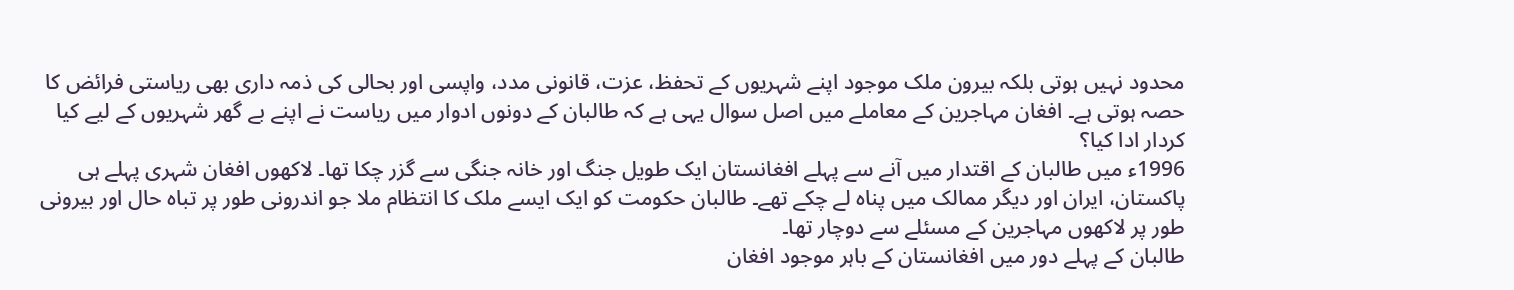محدود نہیں ہوتی بلکہ بیرون ملک موجود اپنے شہریوں کے تحفظ، عزت، قانونی مدد، واپسی اور بحالی کی ذمہ داری بھی ریاستی فرائض کا حصہ ہوتی ہے۔ افغان مہاجرین کے معاملے میں اصل سوال یہی ہے کہ طالبان کے دونوں ادوار میں ریاست نے اپنے بے گھر شہریوں کے لیے کیا کردار ادا کیا؟
1996ء میں طالبان کے اقتدار میں آنے سے پہلے افغانستان ایک طویل جنگ اور خانہ جنگی سے گزر چکا تھا۔ لاکھوں افغان شہری پہلے ہی پاکستان، ایران اور دیگر ممالک میں پناہ لے چکے تھے۔ طالبان حکومت کو ایک ایسے ملک کا انتظام ملا جو اندرونی طور پر تباہ حال اور بیرونی طور پر لاکھوں مہاجرین کے مسئلے سے دوچار تھا۔
طالبان کے پہلے دور میں افغانستان کے باہر موجود افغان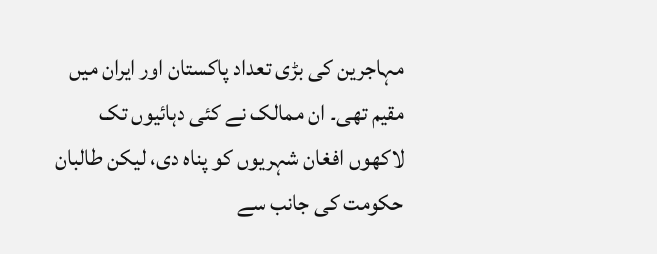مہاجرین کی بڑی تعداد پاکستان اور ایران میں مقیم تھی۔ ان ممالک نے کئی دہائیوں تک لاکھوں افغان شہریوں کو پناہ دی، لیکن طالبان حکومت کی جانب سے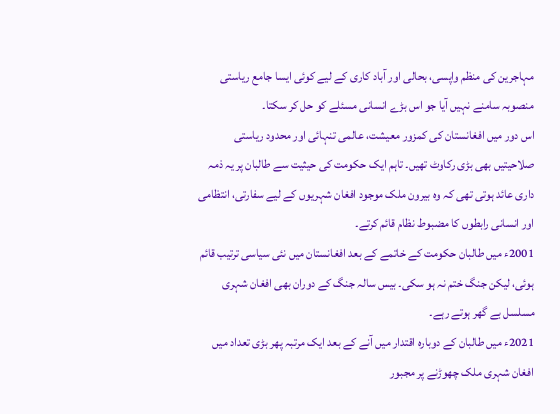مہاجرین کی منظم واپسی، بحالی اور آباد کاری کے لیے کوئی ایسا جامع ریاستی منصوبہ سامنے نہیں آیا جو اس بڑے انسانی مسئلے کو حل کر سکتا۔
اس دور میں افغانستان کی کمزور معیشت، عالمی تنہائی اور محدود ریاستی صلاحیتیں بھی بڑی رکاوٹ تھیں۔ تاہم ایک حکومت کی حیثیت سے طالبان پر یہ ذمہ داری عائد ہوتی تھی کہ وہ بیرون ملک موجود افغان شہریوں کے لیے سفارتی، انتظامی اور انسانی رابطوں کا مضبوط نظام قائم کرتے۔
2001ء میں طالبان حکومت کے خاتمے کے بعد افغانستان میں نئی سیاسی ترتیب قائم ہوئی، لیکن جنگ ختم نہ ہو سکی۔ بیس سالہ جنگ کے دوران بھی افغان شہری مسلسل بے گھر ہوتے رہے۔
2021ء میں طالبان کے دوبارہ اقتدار میں آنے کے بعد ایک مرتبہ پھر بڑی تعداد میں افغان شہری ملک چھوڑنے پر مجبور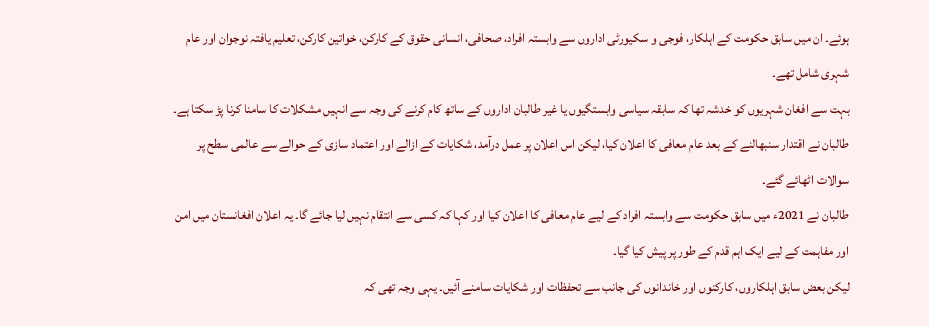ہوئے۔ ان میں سابق حکومت کے اہلکار، فوجی و سکیورٹی اداروں سے وابستہ افراد، صحافی، انسانی حقوق کے کارکن، خواتین کارکن، تعلیم یافتہ نوجوان اور عام شہری شامل تھے۔
بہت سے افغان شہریوں کو خدشہ تھا کہ سابقہ سیاسی وابستگیوں یا غیر طالبان اداروں کے ساتھ کام کرنے کی وجہ سے انہیں مشکلات کا سامنا کرنا پڑ سکتا ہے۔ طالبان نے اقتدار سنبھالنے کے بعد عام معافی کا اعلان کیا، لیکن اس اعلان پر عمل درآمد، شکایات کے ازالے اور اعتماد سازی کے حوالے سے عالمی سطح پر سوالات اٹھائے گئے۔
طالبان نے 2021ء میں سابق حکومت سے وابستہ افراد کے لیے عام معافی کا اعلان کیا اور کہا کہ کسی سے انتقام نہیں لیا جائے گا۔ یہ اعلان افغانستان میں امن اور مفاہمت کے لیے ایک اہم قدم کے طور پر پیش کیا گیا۔
لیکن بعض سابق اہلکاروں، کارکنوں اور خاندانوں کی جانب سے تحفظات اور شکایات سامنے آئیں۔ یہی وجہ تھی کہ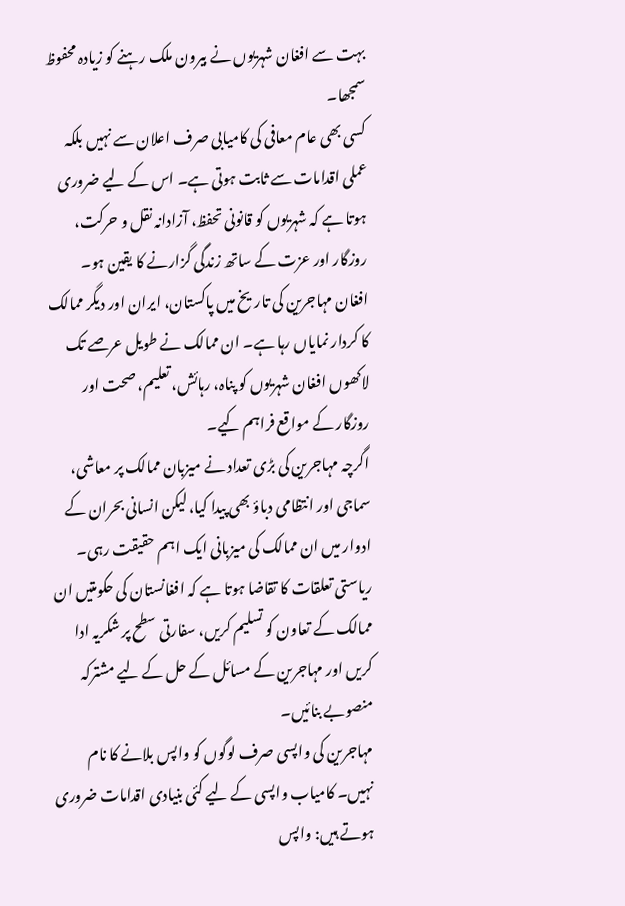بہت سے افغان شہریوں نے بیرون ملک رہنے کو زیادہ محفوظ سمجھا۔
کسی بھی عام معافی کی کامیابی صرف اعلان سے نہیں بلکہ عملی اقدامات سے ثابت ہوتی ہے۔ اس کے لیے ضروری ہوتا ہے کہ شہریوں کو قانونی تحفظ، آزادانہ نقل و حرکت، روزگار اور عزت کے ساتھ زندگی گزارنے کا یقین ہو۔
افغان مہاجرین کی تاریخ میں پاکستان، ایران اور دیگر ممالک کا کردار نمایاں رہا ہے۔ ان ممالک نے طویل عرصے تک لاکھوں افغان شہریوں کو پناہ، رہائش، تعلیم، صحت اور روزگار کے مواقع فراہم کیے۔
اگرچہ مہاجرین کی بڑی تعداد نے میزبان ممالک پر معاشی، سماجی اور انتظامی دباؤ بھی پیدا کیا، لیکن انسانی بحران کے ادوار میں ان ممالک کی میزبانی ایک اہم حقیقت رہی۔
ریاستی تعلقات کا تقاضا ہوتا ہے کہ افغانستان کی حکومتیں ان ممالک کے تعاون کو تسلیم کریں، سفارتی سطح پر شکریہ ادا کریں اور مہاجرین کے مسائل کے حل کے لیے مشترکہ منصوبے بنائیں۔
مہاجرین کی واپسی صرف لوگوں کو واپس بلانے کا نام نہیں۔ کامیاب واپسی کے لیے کئی بنیادی اقدامات ضروری ہوتے ہیں: واپس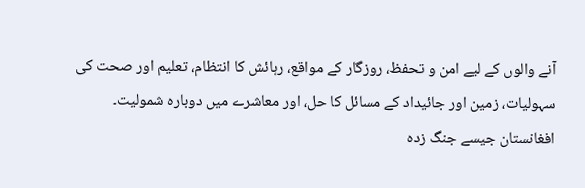آنے والوں کے لیے امن و تحفظ، روزگار کے مواقع، رہائش کا انتظام، تعلیم اور صحت کی سہولیات، زمین اور جائیداد کے مسائل کا حل، اور معاشرے میں دوبارہ شمولیت۔
افغانستان جیسے جنگ زدہ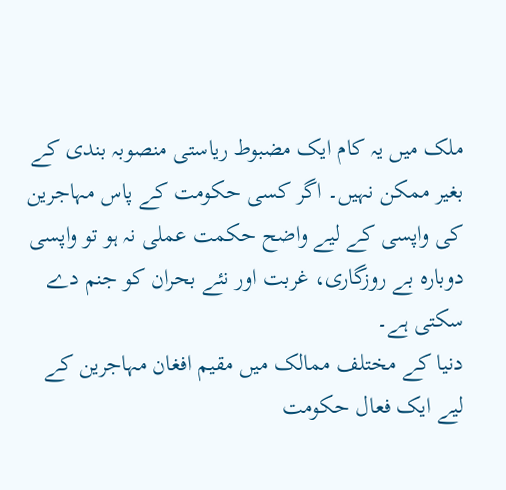ملک میں یہ کام ایک مضبوط ریاستی منصوبہ بندی کے بغیر ممکن نہیں۔ اگر کسی حکومت کے پاس مہاجرین کی واپسی کے لیے واضح حکمت عملی نہ ہو تو واپسی دوبارہ بے روزگاری، غربت اور نئے بحران کو جنم دے سکتی ہے۔
دنیا کے مختلف ممالک میں مقیم افغان مہاجرین کے لیے ایک فعال حکومت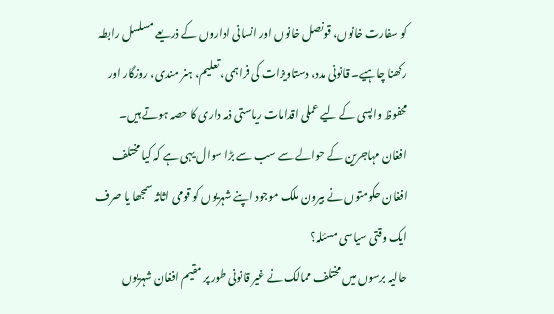کو سفارت خانوں، قونصل خانوں اور انسانی اداروں کے ذریعے مسلسل رابطہ رکھنا چاہیے۔ قانونی مدد، دستاویزات کی فراہمی، تعلیم، ہنر مندی، روزگار اور محفوظ واپسی کے لیے عملی اقدامات ریاستی ذمہ داری کا حصہ ہوتے ہیں۔
افغان مہاجرین کے حوالے سے سب سے بڑا سوال یہی ہے کہ کیا مختلف افغان حکومتوں نے بیرون ملک موجود اپنے شہریوں کو قومی اثاثہ سمجھا یا صرف ایک وقتی سیاسی مسئلہ؟
حالیہ برسوں میں مختلف ممالک نے غیر قانونی طور پر مقیم افغان شہریوں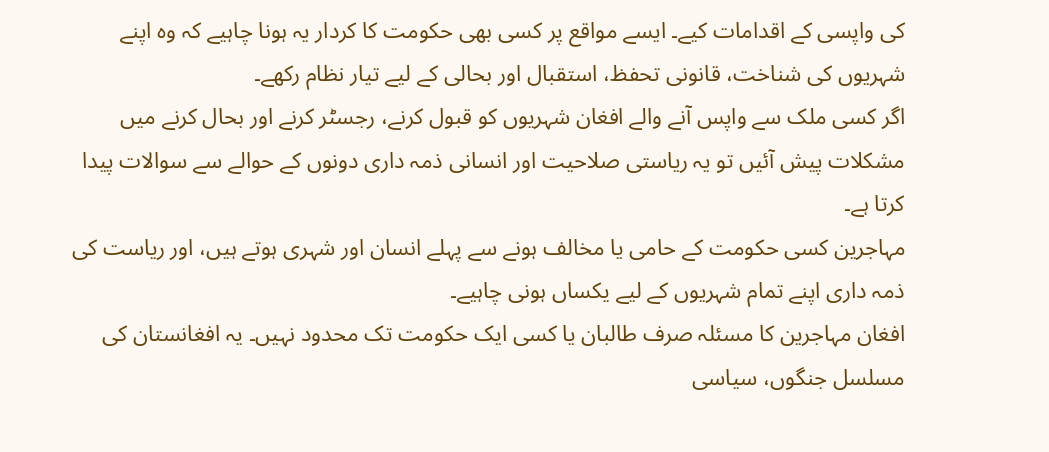کی واپسی کے اقدامات کیے۔ ایسے مواقع پر کسی بھی حکومت کا کردار یہ ہونا چاہیے کہ وہ اپنے شہریوں کی شناخت، قانونی تحفظ، استقبال اور بحالی کے لیے تیار نظام رکھے۔
اگر کسی ملک سے واپس آنے والے افغان شہریوں کو قبول کرنے، رجسٹر کرنے اور بحال کرنے میں مشکلات پیش آئیں تو یہ ریاستی صلاحیت اور انسانی ذمہ داری دونوں کے حوالے سے سوالات پیدا کرتا ہے۔
مہاجرین کسی حکومت کے حامی یا مخالف ہونے سے پہلے انسان اور شہری ہوتے ہیں، اور ریاست کی ذمہ داری اپنے تمام شہریوں کے لیے یکساں ہونی چاہیے۔
افغان مہاجرین کا مسئلہ صرف طالبان یا کسی ایک حکومت تک محدود نہیں۔ یہ افغانستان کی مسلسل جنگوں، سیاسی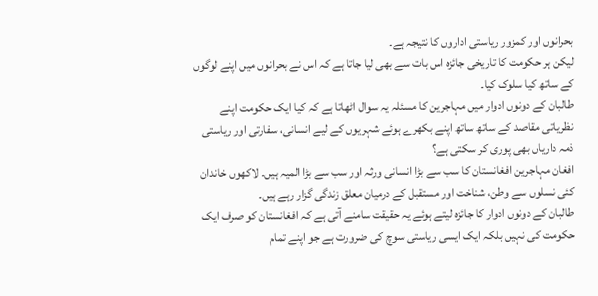بحرانوں اور کمزور ریاستی اداروں کا نتیجہ ہے۔
لیکن ہر حکومت کا تاریخی جائزہ اس بات سے بھی لیا جاتا ہے کہ اس نے بحرانوں میں اپنے لوگوں کے ساتھ کیا سلوک کیا۔
طالبان کے دونوں ادوار میں مہاجرین کا مسئلہ یہ سوال اٹھاتا ہے کہ کیا ایک حکومت اپنے نظریاتی مقاصد کے ساتھ ساتھ اپنے بکھرے ہوئے شہریوں کے لیے انسانی، سفارتی اور ریاستی ذمہ داریاں بھی پوری کر سکتی ہے؟
افغان مہاجرین افغانستان کا سب سے بڑا انسانی ورثہ اور سب سے بڑا المیہ ہیں۔ لاکھوں خاندان کئی نسلوں سے وطن، شناخت اور مستقبل کے درمیان معلق زندگی گزار رہے ہیں۔
طالبان کے دونوں ادوار کا جائزہ لیتے ہوئے یہ حقیقت سامنے آتی ہے کہ افغانستان کو صرف ایک حکومت کی نہیں بلکہ ایک ایسی ریاستی سوچ کی ضرورت ہے جو اپنے تمام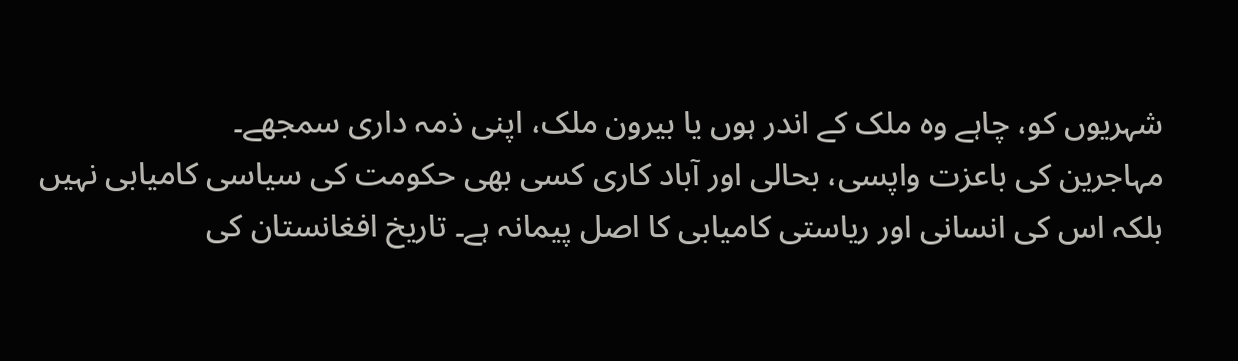شہریوں کو، چاہے وہ ملک کے اندر ہوں یا بیرون ملک، اپنی ذمہ داری سمجھے۔
مہاجرین کی باعزت واپسی، بحالی اور آباد کاری کسی بھی حکومت کی سیاسی کامیابی نہیں بلکہ اس کی انسانی اور ریاستی کامیابی کا اصل پیمانہ ہے۔ تاریخ افغانستان کی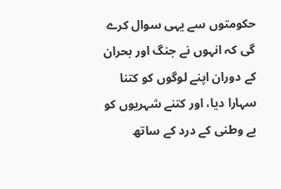حکومتوں سے یہی سوال کرے گی کہ انہوں نے جنگ اور بحران کے دوران اپنے لوگوں کو کتنا سہارا دیا، اور کتنے شہریوں کو بے وطنی کے درد کے ساتھ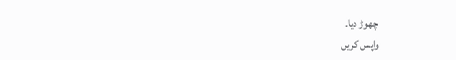چھوڑ دیا۔
واپس کریں